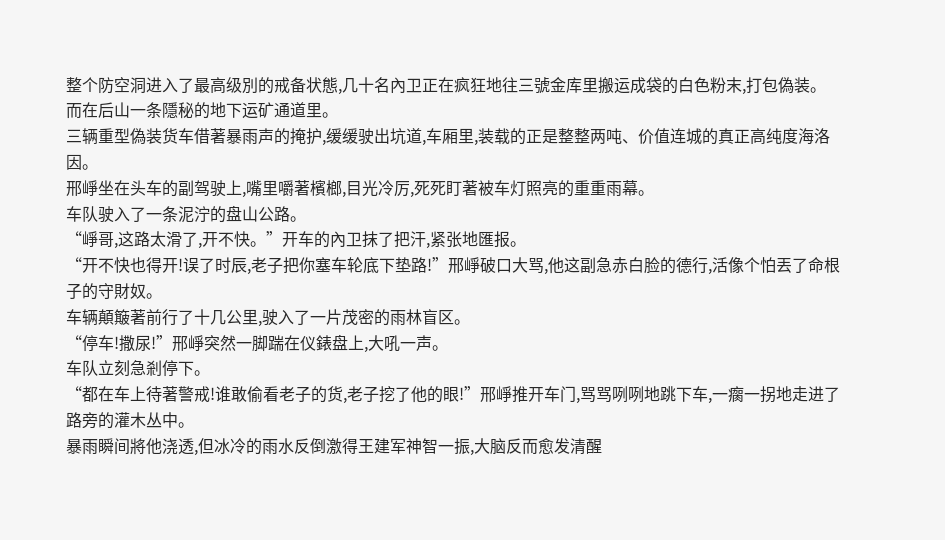整个防空洞进入了最高级別的戒备状態,几十名內卫正在疯狂地往三號金库里搬运成袋的白色粉末,打包偽装。
而在后山一条隱秘的地下运矿通道里。
三辆重型偽装货车借著暴雨声的掩护,缓缓驶出坑道,车厢里,装载的正是整整两吨、价值连城的真正高纯度海洛因。
邢崢坐在头车的副驾驶上,嘴里嚼著檳榔,目光冷厉,死死盯著被车灯照亮的重重雨幕。
车队驶入了一条泥泞的盘山公路。
“崢哥,这路太滑了,开不快。”开车的內卫抹了把汗,紧张地匯报。
“开不快也得开!误了时辰,老子把你塞车轮底下垫路!”邢崢破口大骂,他这副急赤白脸的德行,活像个怕丟了命根子的守財奴。
车辆顛簸著前行了十几公里,驶入了一片茂密的雨林盲区。
“停车!撒尿!”邢崢突然一脚踹在仪錶盘上,大吼一声。
车队立刻急剎停下。
“都在车上待著警戒!谁敢偷看老子的货,老子挖了他的眼!”邢崢推开车门,骂骂咧咧地跳下车,一瘸一拐地走进了路旁的灌木丛中。
暴雨瞬间將他浇透,但冰冷的雨水反倒激得王建军神智一振,大脑反而愈发清醒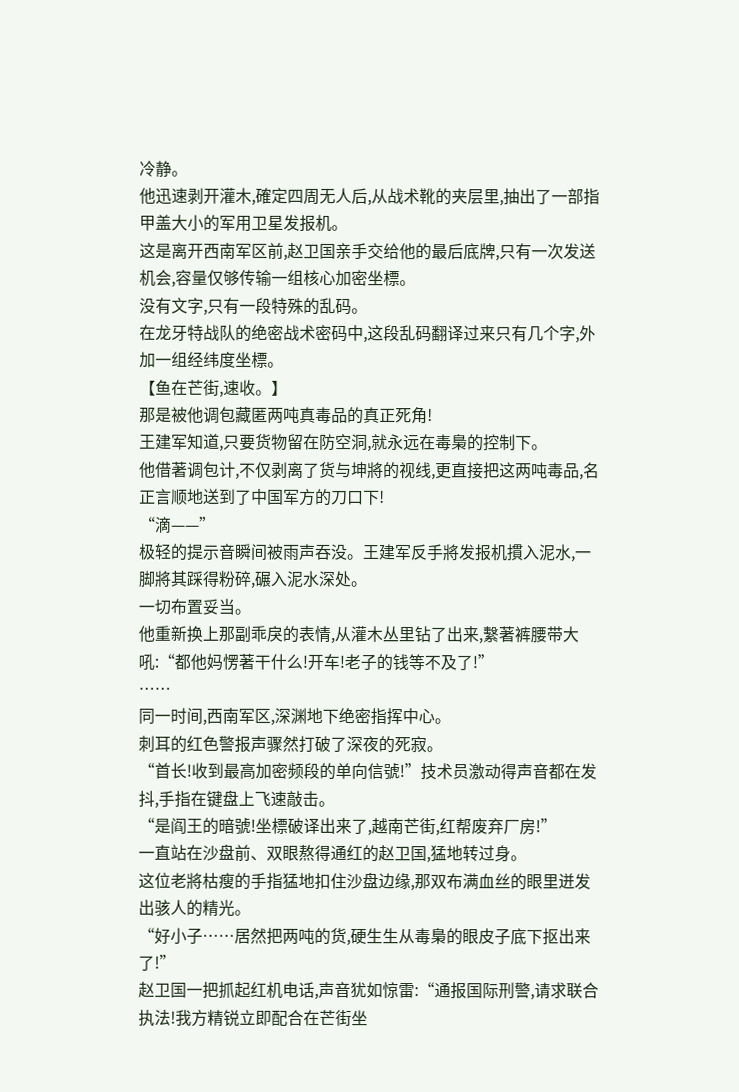冷静。
他迅速剥开灌木,確定四周无人后,从战术靴的夹层里,抽出了一部指甲盖大小的军用卫星发报机。
这是离开西南军区前,赵卫国亲手交给他的最后底牌,只有一次发送机会,容量仅够传输一组核心加密坐標。
没有文字,只有一段特殊的乱码。
在龙牙特战队的绝密战术密码中,这段乱码翻译过来只有几个字,外加一组经纬度坐標。
【鱼在芒街,速收。】
那是被他调包藏匿两吨真毒品的真正死角!
王建军知道,只要货物留在防空洞,就永远在毒梟的控制下。
他借著调包计,不仅剥离了货与坤將的视线,更直接把这两吨毒品,名正言顺地送到了中国军方的刀口下!
“滴——”
极轻的提示音瞬间被雨声吞没。王建军反手將发报机摜入泥水,一脚將其踩得粉碎,碾入泥水深处。
一切布置妥当。
他重新换上那副乖戾的表情,从灌木丛里钻了出来,繫著裤腰带大吼:“都他妈愣著干什么!开车!老子的钱等不及了!”
……
同一时间,西南军区,深渊地下绝密指挥中心。
刺耳的红色警报声骤然打破了深夜的死寂。
“首长!收到最高加密频段的单向信號!”技术员激动得声音都在发抖,手指在键盘上飞速敲击。
“是阎王的暗號!坐標破译出来了,越南芒街,红帮废弃厂房!”
一直站在沙盘前、双眼熬得通红的赵卫国,猛地转过身。
这位老將枯瘦的手指猛地扣住沙盘边缘,那双布满血丝的眼里迸发出骇人的精光。
“好小子……居然把两吨的货,硬生生从毒梟的眼皮子底下抠出来了!”
赵卫国一把抓起红机电话,声音犹如惊雷:“通报国际刑警,请求联合执法!我方精锐立即配合在芒街坐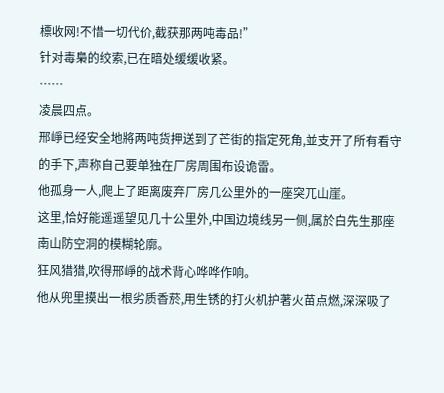標收网!不惜一切代价,截获那两吨毒品!”
针对毒梟的绞索,已在暗处缓缓收紧。
……
凌晨四点。
邢崢已经安全地將两吨货押送到了芒街的指定死角,並支开了所有看守的手下,声称自己要单独在厂房周围布设诡雷。
他孤身一人,爬上了距离废弃厂房几公里外的一座突兀山崖。
这里,恰好能遥遥望见几十公里外,中国边境线另一侧,属於白先生那座南山防空洞的模糊轮廓。
狂风猎猎,吹得邢崢的战术背心哗哗作响。
他从兜里摸出一根劣质香菸,用生锈的打火机护著火苗点燃,深深吸了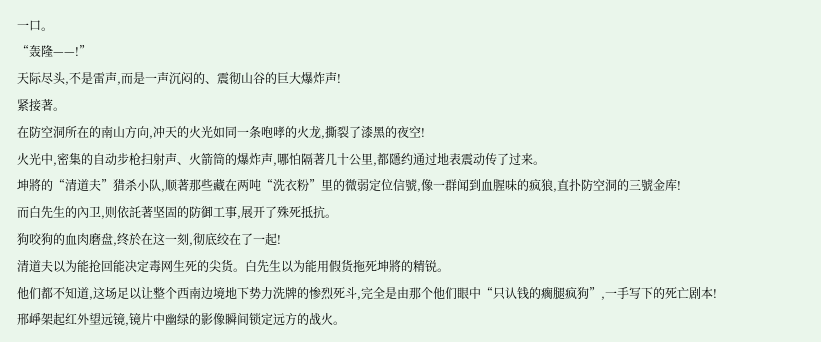一口。
“轰隆——!”
天际尽头,不是雷声,而是一声沉闷的、震彻山谷的巨大爆炸声!
紧接著。
在防空洞所在的南山方向,冲天的火光如同一条咆哮的火龙,撕裂了漆黑的夜空!
火光中,密集的自动步枪扫射声、火箭筒的爆炸声,哪怕隔著几十公里,都隱约通过地表震动传了过来。
坤將的“清道夫”猎杀小队,顺著那些藏在两吨“洗衣粉”里的微弱定位信號,像一群闻到血腥味的疯狼,直扑防空洞的三號金库!
而白先生的內卫,则依託著坚固的防御工事,展开了殊死抵抗。
狗咬狗的血肉磨盘,终於在这一刻,彻底绞在了一起!
清道夫以为能抢回能决定毒网生死的尖货。白先生以为能用假货拖死坤將的精锐。
他们都不知道,这场足以让整个西南边境地下势力洗牌的惨烈死斗,完全是由那个他们眼中“只认钱的瘸腿疯狗”,一手写下的死亡剧本!
邢崢架起红外望远镜,镜片中幽绿的影像瞬间锁定远方的战火。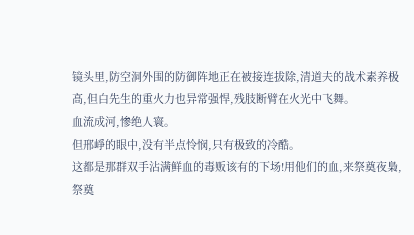镜头里,防空洞外围的防御阵地正在被接连拔除,清道夫的战术素养极高,但白先生的重火力也异常强悍,残肢断臂在火光中飞舞。
血流成河,惨绝人寰。
但邢崢的眼中,没有半点怜悯,只有极致的冷酷。
这都是那群双手沾满鲜血的毒贩该有的下场!用他们的血,来祭奠夜梟,祭奠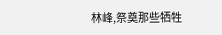林峰,祭奠那些牺牲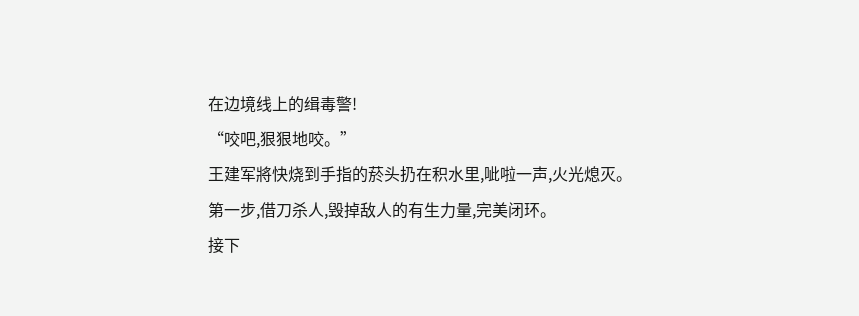在边境线上的缉毒警!
“咬吧,狠狠地咬。”
王建军將快烧到手指的菸头扔在积水里,呲啦一声,火光熄灭。
第一步,借刀杀人,毁掉敌人的有生力量,完美闭环。
接下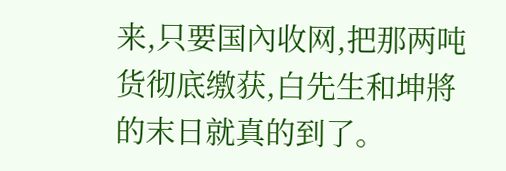来,只要国內收网,把那两吨货彻底缴获,白先生和坤將的末日就真的到了。